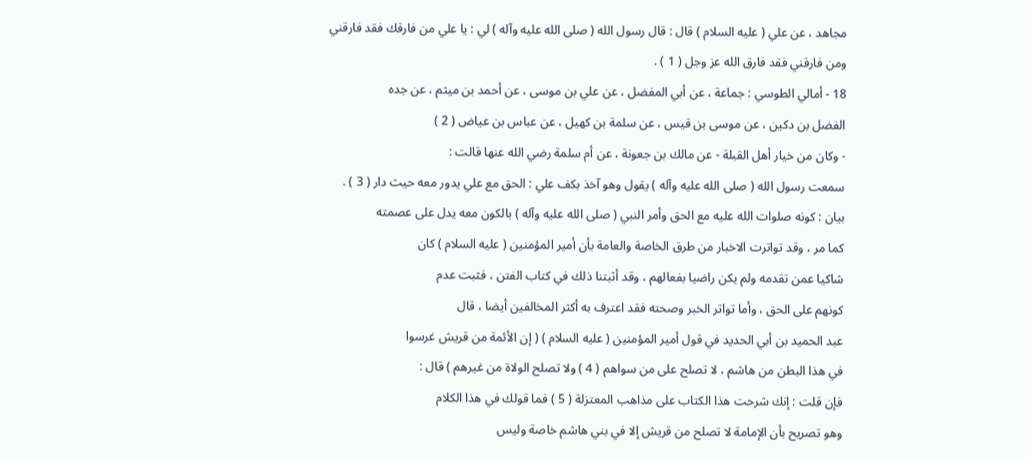مجاهد ، عن علي ( عليه السلام ) قال : قال رسول الله ( صلى الله عليه وآله ) لي : يا علي من فارقك فقد فارقني
ومن فارقني فقد فارق الله عز وجل ( 1 ) .
18 - أمالي الطوسي : جماعة ، عن أبي المفضل ، عن علي بن موسى ، عن أحمد بن ميثم ، عن جده
الفضل بن دكين ، عن موسى بن قيس ، عن سلمة بن كهيل ، عن عباس بن عياض ( 2 )
- وكان من خيار أهل القبلة - عن مالك بن جعونة ، عن أم سلمة رضي الله عنها قالت :
سمعت رسول الله ( صلى الله عليه وآله ) يقول وهو آخذ بكف علي : الحق مع علي يدور معه حيث دار ( 3 ) .
بيان : كونه صلوات الله عليه مع الحق وأمر النبي ( صلى الله عليه وآله ) بالكون معه يدل على عصمته
كما مر ، وقد تواترت الاخبار من طرق الخاصة والعامة بأن أمير المؤمنين ( عليه السلام ) كان
شاكيا عمن تقدمه ولم يكن راضيا بفعالهم ، وقد أثبتنا ذلك في كتاب الفتن ، فثبت عدم
كونهم على الحق ، وأما تواتر الخبر وصحته فقد اعترف به أكثر المخالفين أيضا ، قال
عبد الحميد بن أبي الحديد في قول أمير المؤمنين ( عليه السلام ) ( إن الأئمة من قريش غرسوا
في هذا البطن من هاشم ، لا تصلح على من سواهم ( 4 ) ولا تصلح الولاة من غيرهم ) قال :
فإن قلت : إنك شرحت هذا الكتاب على مذاهب المعتزلة ( 5 ) فما قولك في هذا الكلام
وهو تصريح بأن الإمامة لا تصلح من قريش إلا في بني هاشم خاصة وليس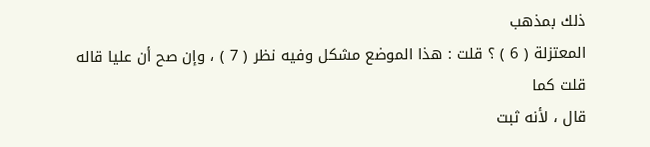ذلك بمذهب
المعتزلة ( 6 ) ؟ قلت : هذا الموضع مشكل وفيه نظر ( 7 ) ، وإن صح أن عليا قاله قلت كما
قال ، لأنه ثبت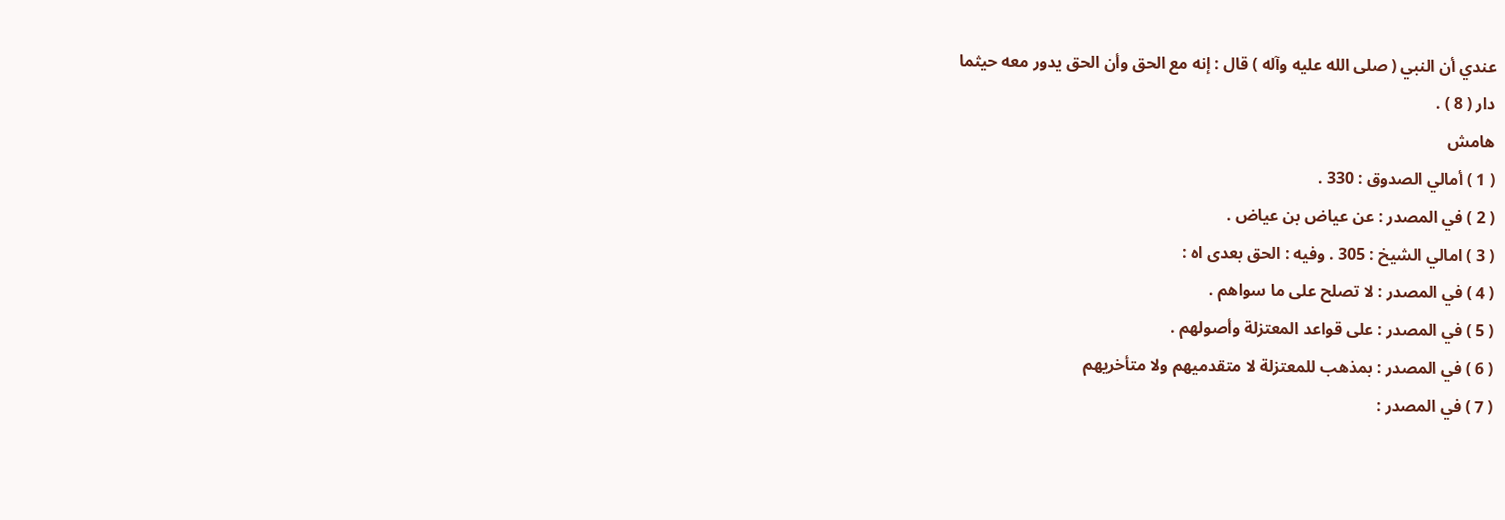عندي أن النبي ( صلى الله عليه وآله ) قال : إنه مع الحق وأن الحق يدور معه حيثما
دار ( 8 ) .
هامش
( 1 ) أمالي الصدوق : 330 .
( 2 ) في المصدر : عن عياض بن عياض .
( 3 ) امالي الشيخ : 305 . وفيه : الحق بعدى اه :
( 4 ) في المصدر : لا تصلح على ما سواهم .
( 5 ) في المصدر : على قواعد المعتزلة وأصولهم .
( 6 ) في المصدر : بمذهب للمعتزلة لا متقدميهم ولا متأخريهم
( 7 ) في المصدر :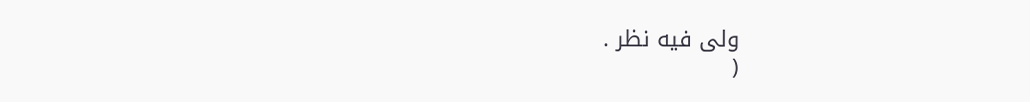ولى فيه نظر .
(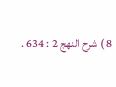8 ) شرح النهج 2 : 634 .